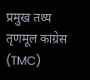प्रमुख तथ्य
तृणमूल कांग्रेस (TMC)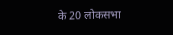के 20 लोकसभा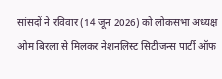सांसदों ने रविवार (14 जून 2026) को लोकसभा अध्यक्ष ओम बिरला से मिलकर नेशनलिस्ट सिटीजन्स पार्टी ऑफ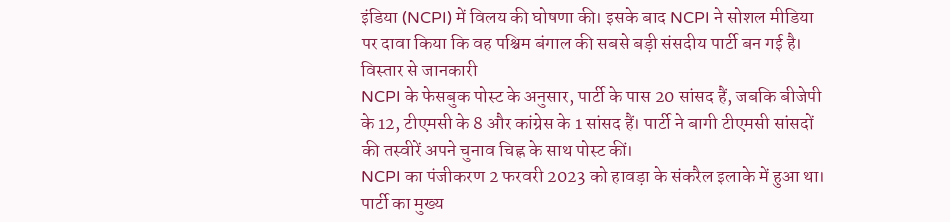इंडिया (NCPI) में विलय की घोषणा की। इसके बाद NCPI ने सोशल मीडिया पर दावा किया कि वह पश्चिम बंगाल की सबसे बड़ी संसदीय पार्टी बन गई है।
विस्तार से जानकारी
NCPI के फेसबुक पोस्ट के अनुसार, पार्टी के पास 20 सांसद हैं, जबकि बीजेपी के 12, टीएमसी के 8 और कांग्रेस के 1 सांसद हैं। पार्टी ने बागी टीएमसी सांसदों की तस्वीरें अपने चुनाव चिह्न के साथ पोस्ट कीं।
NCPI का पंजीकरण 2 फरवरी 2023 को हावड़ा के संकरैल इलाके में हुआ था। पार्टी का मुख्य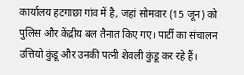कार्यालय हटगाछा गांव में है, जहां सोमवार (15 जून) को पुलिस और केंद्रीय बल तैनात किए गए। पार्टी का संचालन उत्तियो कुंडू और उनकी पत्नी शेवली कुंडू कर रहे हैं।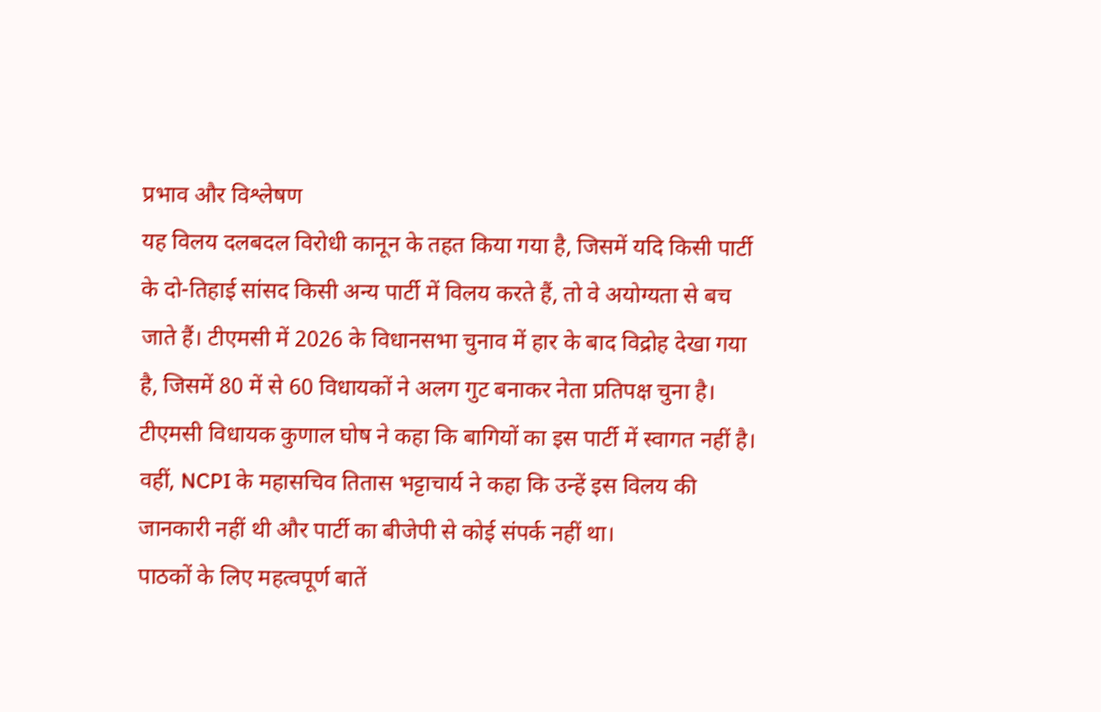प्रभाव और विश्लेषण
यह विलय दलबदल विरोधी कानून के तहत किया गया है, जिसमें यदि किसी पार्टी के दो-तिहाई सांसद किसी अन्य पार्टी में विलय करते हैं, तो वे अयोग्यता से बच जाते हैं। टीएमसी में 2026 के विधानसभा चुनाव में हार के बाद विद्रोह देखा गया है, जिसमें 80 में से 60 विधायकों ने अलग गुट बनाकर नेता प्रतिपक्ष चुना है।
टीएमसी विधायक कुणाल घोष ने कहा कि बागियों का इस पार्टी में स्वागत नहीं है। वहीं, NCPI के महासचिव तितास भट्टाचार्य ने कहा कि उन्हें इस विलय की जानकारी नहीं थी और पार्टी का बीजेपी से कोई संपर्क नहीं था।
पाठकों के लिए महत्वपूर्ण बातें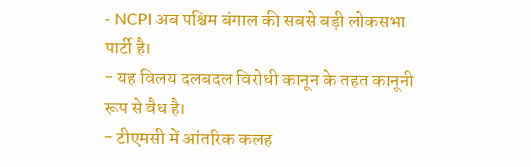- NCPI अब पश्चिम बंगाल की सबसे बड़ी लोकसभा पार्टी है।
- यह विलय दलबदल विरोधी कानून के तहत कानूनी रूप से वैध है।
- टीएमसी में आंतरिक कलह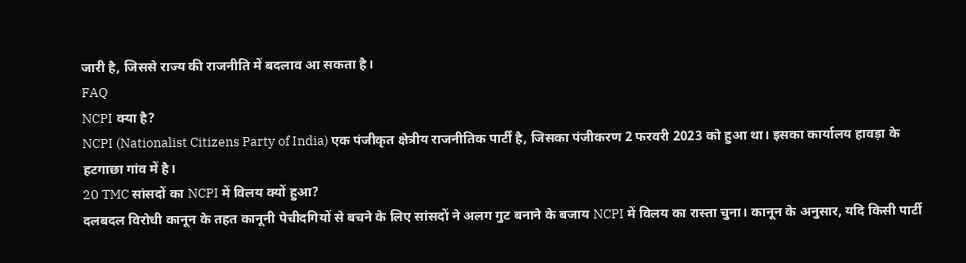जारी है, जिससे राज्य की राजनीति में बदलाव आ सकता है।
FAQ
NCPI क्या है?
NCPI (Nationalist Citizens Party of India) एक पंजीकृत क्षेत्रीय राजनीतिक पार्टी है, जिसका पंजीकरण 2 फरवरी 2023 को हुआ था। इसका कार्यालय हावड़ा के हटगाछा गांव में है।
20 TMC सांसदों का NCPI में विलय क्यों हुआ?
दलबदल विरोधी कानून के तहत कानूनी पेचीदगियों से बचने के लिए सांसदों ने अलग गुट बनाने के बजाय NCPI में विलय का रास्ता चुना। कानून के अनुसार, यदि किसी पार्टी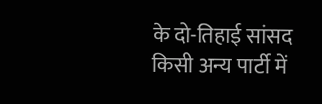के दो-तिहाई सांसद किसी अन्य पार्टी में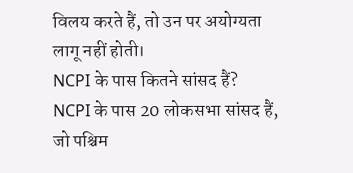विलय करते हैं, तो उन पर अयोग्यता लागू नहीं होती।
NCPI के पास कितने सांसद हैं?
NCPI के पास 20 लोकसभा सांसद हैं, जो पश्चिम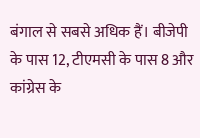बंगाल से सबसे अधिक हैं। बीजेपी के पास 12, टीएमसी के पास 8 और कांग्रेस के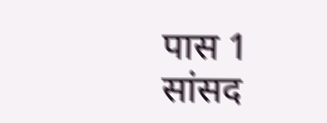पास 1 सांसद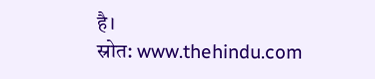है।
स्रोत: www.thehindu.com